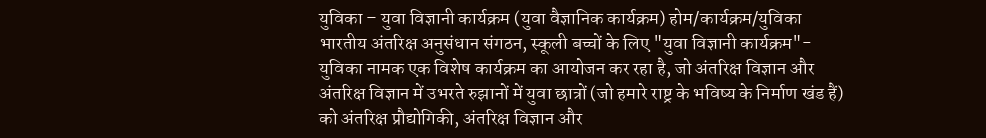युविका – युवा विज्ञानी कार्यक्रम (युवा वैज्ञानिक कार्यक्रम) होम/कार्यक्रम/युविका
भारतीय अंतरिक्ष अनुसंधान संगठन, स्कूली बच्चों के लिए "युवा विज्ञानी कार्यक्रम"- युविका नामक एक विशेष कार्यक्रम का आयोजन कर रहा है, जो अंतरिक्ष विज्ञान और अंतरिक्ष विज्ञान में उभरते रुझानों में युवा छात्रों (जो हमारे राष्ट्र के भविष्य के निर्माण खंड हैं) को अंतरिक्ष प्रौद्योगिकी, अंतरिक्ष विज्ञान और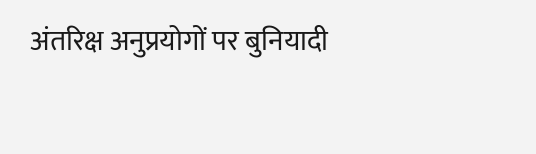अंतरिक्ष अनुप्रयोगों पर बुनियादी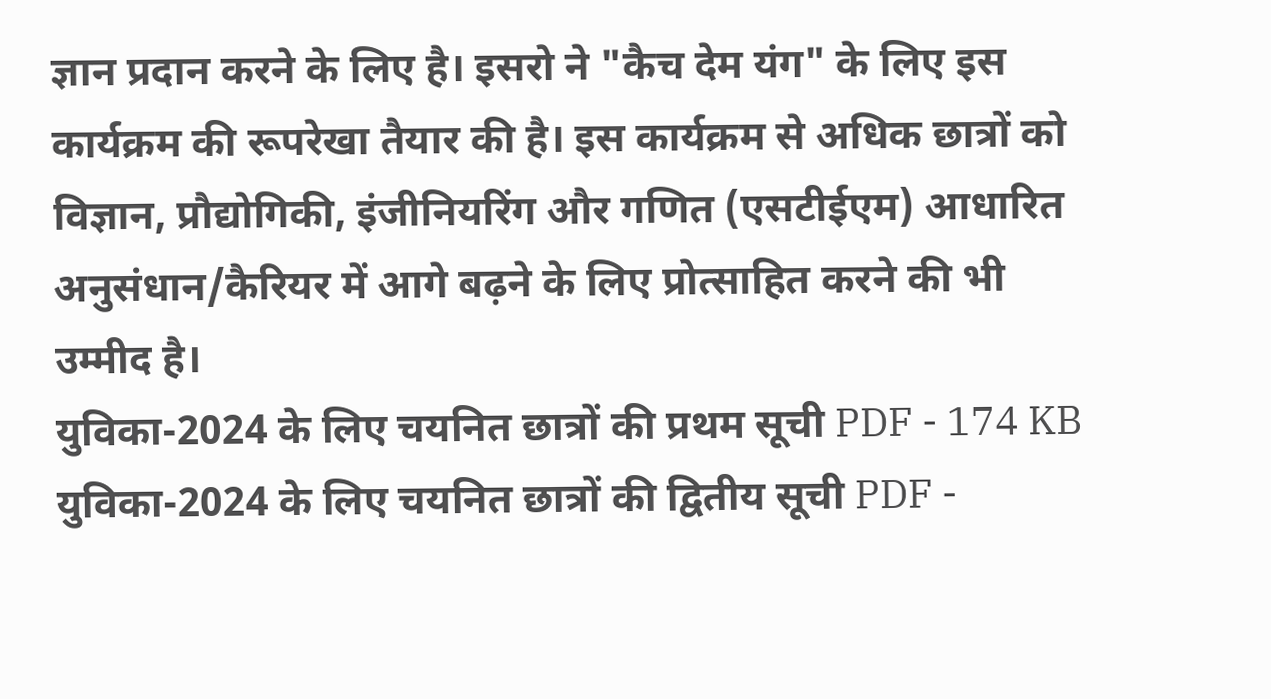ज्ञान प्रदान करने के लिए है। इसरो ने "कैच देम यंग" के लिए इस कार्यक्रम की रूपरेखा तैयार की है। इस कार्यक्रम से अधिक छात्रों को विज्ञान, प्रौद्योगिकी, इंजीनियरिंग और गणित (एसटीईएम) आधारित अनुसंधान/कैरियर में आगे बढ़ने के लिए प्रोत्साहित करने की भी उम्मीद है।
युविका-2024 के लिए चयनित छात्रों की प्रथम सूची PDF - 174 KB
युविका-2024 के लिए चयनित छात्रों की द्वितीय सूची PDF -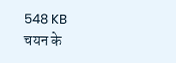548 KB
चयन के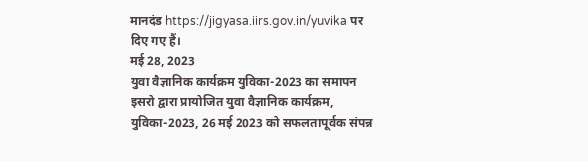मानदंड https://jigyasa.iirs.gov.in/yuvika पर दिए गए हैं।
मई 28, 2023
युवा वैज्ञानिक कार्यक्रम युविका-2023 का समापन
इसरो द्वारा प्रायोजित युवा वैज्ञानिक कार्यक्रम, युविका-2023, 26 मई 2023 को सफलतापूर्वक संपन्न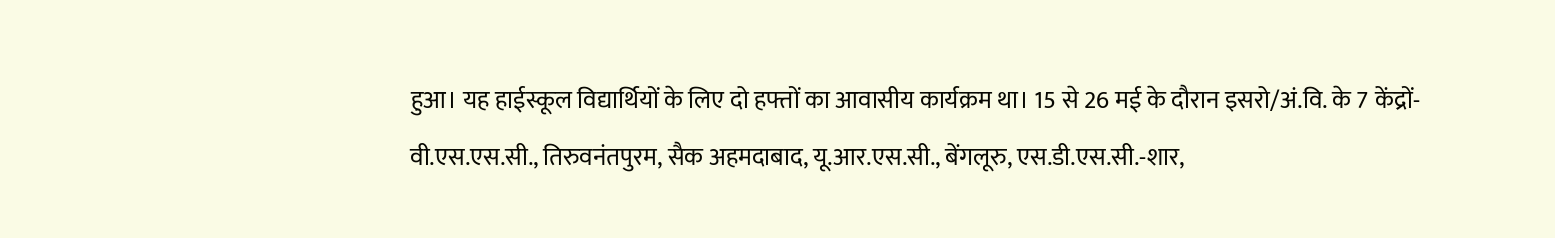हुआ। यह हाईस्कूल विद्यार्थियों के लिए दो हफ्तों का आवासीय कार्यक्रम था। 15 से 26 मई के दौरान इसरो/अं.वि. के 7 केंद्रों- वी.एस.एस.सी., तिरुवनंतपुरम, सैक अहमदाबाद, यू.आर.एस.सी., बेंगलूरु, एस.डी.एस.सी.-शार,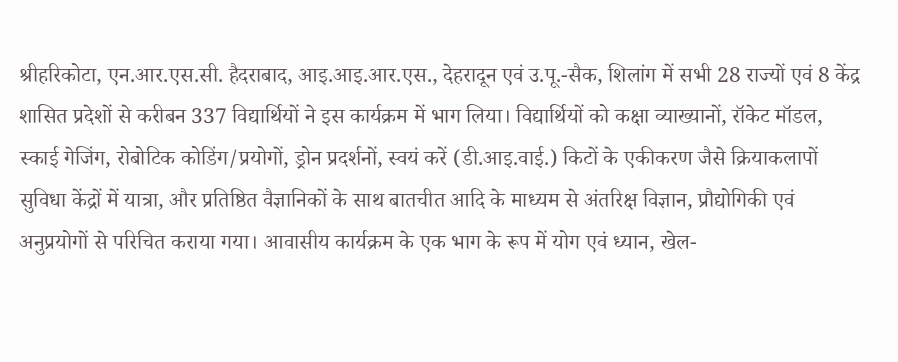श्रीहरिकोटा, एन.आर.एस.सी. हैदराबाद, आइ.आइ.आर.एस., देहरादून एवं उ.पू.-सैक, शिलांग में सभी 28 राज्यों एवं 8 केंद्र शासित प्रदेशों से करीबन 337 विद्यार्थियों ने इस कार्यक्रम में भाग लिया। विद्यार्थियों को कक्षा व्याख्यानों, रॉकेट मॉडल, स्काई गेजिंग, रोबोटिक कोडिंग/प्रयोगों, ड्रोन प्रदर्शनों, स्वयं करें (डी.आइ.वाई.) किटों के एकीकरण जैसे क्रियाकलापों सुविधा केंद्रों में यात्रा, और प्रतिष्ठित वैज्ञानिकों के साथ बातचीत आदि के माध्यम से अंतरिक्ष विज्ञान, प्रौद्योगिकी एवं अनुप्रयोगों से परिचित कराया गया। आवासीय कार्यक्रम के एक भाग के रूप में योग एवं ध्यान, खेल-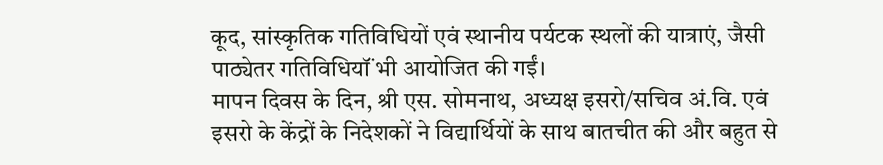कूद, सांस्कृतिक गतिविधियों एवं स्थानीय पर्यटक स्थलों की यात्राएं, जैसी पाठ्येतर गतिविधियॉं भी आयोजित की गईं।
मापन दिवस के दिन, श्री एस. सोमनाथ, अध्यक्ष इसरो/सचिव अं.वि. एवं इसरो के केंद्रों के निदेशकों ने विद्यार्थियों के साथ बातचीत की और बहुत से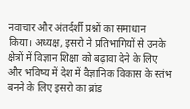नवाचार और अंतर्दर्शी प्रश्नों का समाधान किया। अध्यक्ष, इसरो ने प्रतिभागियों से उनके क्षेत्रों में विज्ञान शिक्षा को बढ़ावा देने के लिए और भविष्य में देश में वैज्ञानिक विकास के स्तंभ बनने के लिए इसरो का ब्रांड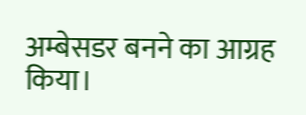अम्बेसडर बनने का आग्रह किया।